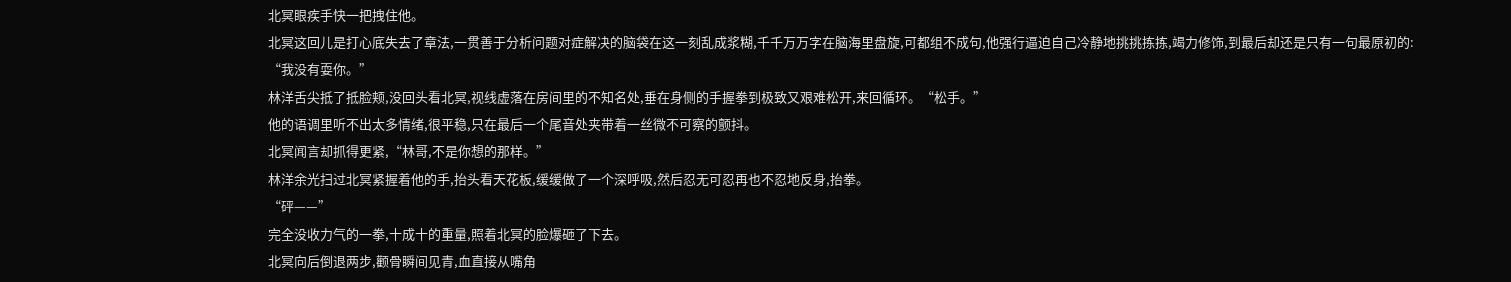北冥眼疾手快一把拽住他。
北冥这回儿是打心底失去了章法,一贯善于分析问题对症解决的脑袋在这一刻乱成浆糊,千千万万字在脑海里盘旋,可都组不成句,他强行逼迫自己冷静地挑挑拣拣,竭力修饰,到最后却还是只有一句最原初的:
“我没有耍你。”
林洋舌尖抵了抵脸颊,没回头看北冥,视线虚落在房间里的不知名处,垂在身侧的手握拳到极致又艰难松开,来回循环。“松手。”
他的语调里听不出太多情绪,很平稳,只在最后一个尾音处夹带着一丝微不可察的颤抖。
北冥闻言却抓得更紧,“林哥,不是你想的那样。”
林洋余光扫过北冥紧握着他的手,抬头看天花板,缓缓做了一个深呼吸,然后忍无可忍再也不忍地反身,抬拳。
“砰——”
完全没收力气的一拳,十成十的重量,照着北冥的脸爆砸了下去。
北冥向后倒退两步,颧骨瞬间见青,血直接从嘴角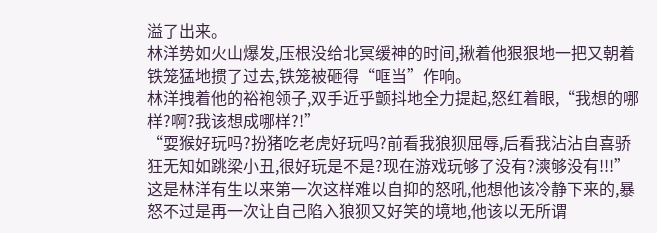溢了出来。
林洋势如火山爆发,压根没给北冥缓神的时间,揪着他狠狠地一把又朝着铁笼猛地掼了过去,铁笼被砸得“哐当”作响。
林洋拽着他的裕袍领子,双手近乎颤抖地全力提起,怒红着眼,“我想的哪样?啊?我该想成哪样?!”
“耍猴好玩吗?扮猪吃老虎好玩吗?前看我狼狈屈辱,后看我沾沾自喜骄狂无知如跳梁小丑,很好玩是不是?现在游戏玩够了没有?漺够没有!!!”
这是林洋有生以来第一次这样难以自抑的怒吼,他想他该冷静下来的,暴怒不过是再一次让自己陷入狼狈又好笑的境地,他该以无所谓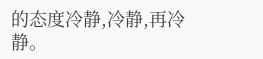的态度冷静,冷静,再冷静。